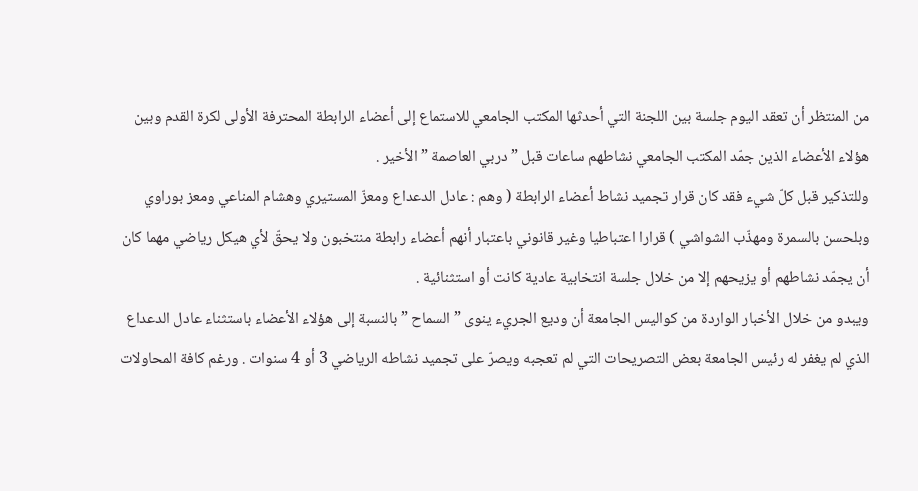من المنتظر أن تعقد اليوم جلسة بين اللجنة التي أحدثها المكتب الجامعي للاستماع إلى أعضاء الرابطة المحترفة الأولى لكرة القدم وبين هؤلاء الأعضاء الذين جمّد المكتب الجامعي نشاطهم ساعات قبل ” دربي العاصمة ” الأخير .
وللتذكير قبل كلّ شيء فقد كان قرار تجميد نشاط أعضاء الرابطة ( وهم : عادل الدعداع ومعزّ المستيري وهشام المناعي ومعز بوراوي وبلحسن بالسمرة ومهذّب الشواشي ) قرارا اعتباطيا وغير قانوني باعتبار أنهم أعضاء رابطة منتخبون ولا يحقّ لأي هيكل رياضي مهما كان أن يجمّد نشاطهم أو يزيحهم إلا من خلال جلسة انتخابية عادية كانت أو استثنائية .
ويبدو من خلال الأخبار الواردة من كواليس الجامعة أن وديع الجريء ينوى ” السماح ” بالنسبة إلى هؤلاء الأعضاء باستثناء عادل الدعداع الذي لم يغفر له رئيس الجامعة بعض التصريحات التي لم تعجبه ويصرّ على تجميد نشاطه الرياضي 3 أو 4 سنوات . ورغم كافة المحاولات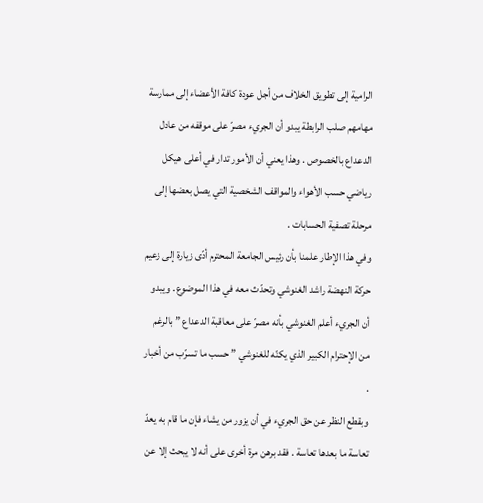الرامية إلى تطويق الخلاف من أجل عودة كافة الأعضاء إلى ممارسة مهامهم صلب الرابطة يبدو أن الجريء مصرّ على موقفه من عادل الدعداع بالخصوص . وهذا يعني أن الأمور تدار في أعلى هيكل رياضي حسب الأهواء والمواقف الشخصية التي يصل بعضها إلى مرحلة تصفية الحسابات .
وفي هذا الإطار علمنا بأن رئيس الجامعة المحترم أدّى زيارة إلى زعيم حركة النهضة راشد الغنوشي وتحدّث معه في هذا الموضوع . ويبدو أن الجريء أعلم الغنوشي بأنه مصرّ على معاقبة الدعداع ” بالرغم من الإحترام الكبير الذي يكنّه للغنوشي ” حسب ما تسرّب من أخبار .
وبقطع النظر عن حق الجريء في أن يزور من يشاء فإن ما قام به يعدّ تعاسة ما بعدها تعاسة . فقد برهن مرة أخرى على أنه لا يبحث إلا عن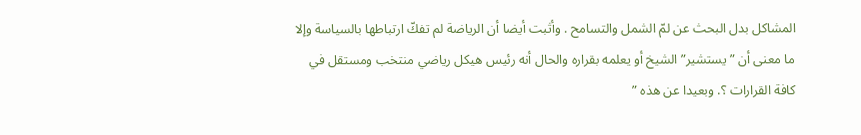المشاكل بدل البحث عن لمّ الشمل والتسامح . وأثبت أيضا أن الرياضة لم تفكّ ارتباطها بالسياسة وإلا ما معنى أن ” يستشير” الشيخ أو يعلمه بقراره والحال أنه رئيس هيكل رياضي منتخب ومستقل في كافة القرارات ؟. وبعيدا عن هذه ”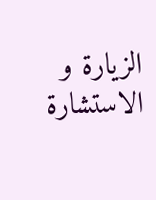الزيارة و الاستشارة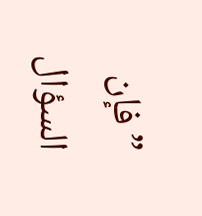” فإن السؤال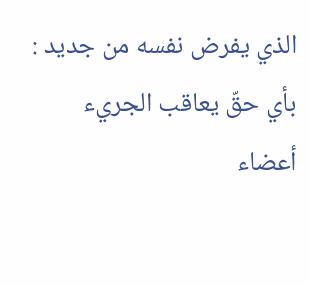الذي يفرض نفسه من جديد : بأي حقّ يعاقب الجريء أعضاء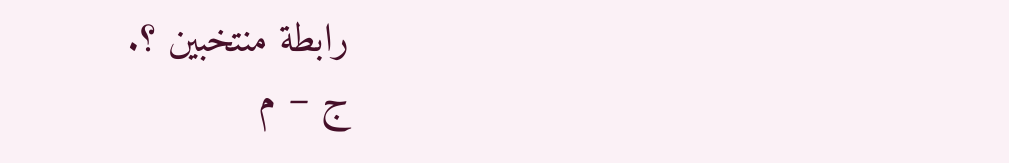رابطة منتخبين ؟.
ج – م